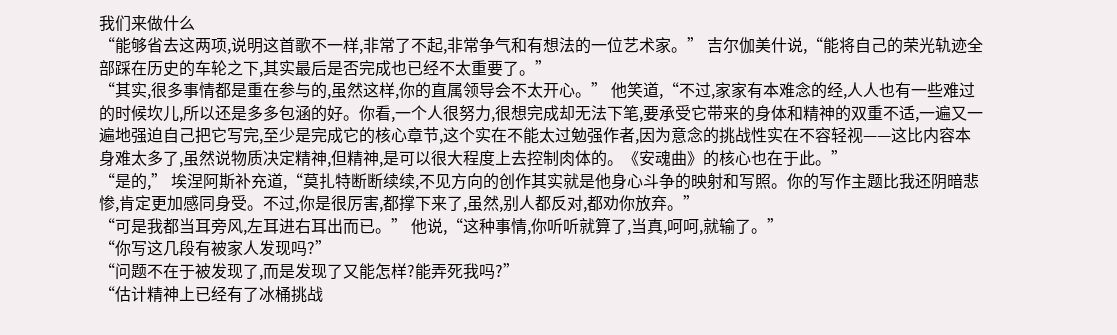我们来做什么
“能够省去这两项,说明这首歌不一样,非常了不起,非常争气和有想法的一位艺术家。” 吉尔伽美什说,“能将自己的荣光轨迹全部踩在历史的车轮之下,其实最后是否完成也已经不太重要了。”
“其实,很多事情都是重在参与的,虽然这样,你的直属领导会不太开心。” 他笑道,“不过,家家有本难念的经,人人也有一些难过的时候坎儿,所以还是多多包涵的好。你看,一个人很努力,很想完成却无法下笔,要承受它带来的身体和精神的双重不适,一遍又一遍地强迫自己把它写完,至少是完成它的核心章节,这个实在不能太过勉强作者,因为意念的挑战性实在不容轻视——这比内容本身难太多了,虽然说物质决定精神,但精神,是可以很大程度上去控制肉体的。《安魂曲》的核心也在于此。”
“是的,” 埃涅阿斯补充道,“莫扎特断断续续,不见方向的创作其实就是他身心斗争的映射和写照。你的写作主题比我还阴暗悲惨,肯定更加感同身受。不过,你是很厉害,都撑下来了,虽然,别人都反对,都劝你放弃。”
“可是我都当耳旁风,左耳进右耳出而已。” 他说,“这种事情,你听听就算了,当真,呵呵,就输了。”
“你写这几段有被家人发现吗?”
“问题不在于被发现了,而是发现了又能怎样?能弄死我吗?”
“估计精神上已经有了冰桶挑战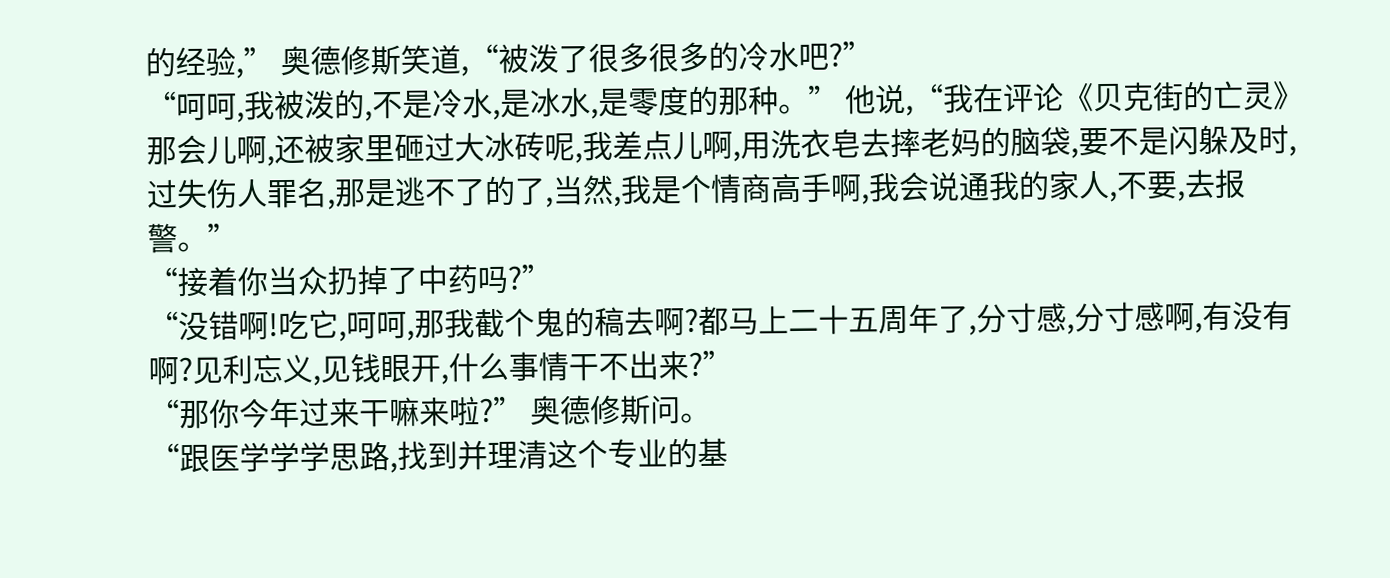的经验,” 奥德修斯笑道,“被泼了很多很多的冷水吧?”
“呵呵,我被泼的,不是冷水,是冰水,是零度的那种。” 他说,“我在评论《贝克街的亡灵》那会儿啊,还被家里砸过大冰砖呢,我差点儿啊,用洗衣皂去摔老妈的脑袋,要不是闪躲及时,过失伤人罪名,那是逃不了的了,当然,我是个情商高手啊,我会说通我的家人,不要,去报警。”
“接着你当众扔掉了中药吗?”
“没错啊!吃它,呵呵,那我截个鬼的稿去啊?都马上二十五周年了,分寸感,分寸感啊,有没有啊?见利忘义,见钱眼开,什么事情干不出来?”
“那你今年过来干嘛来啦?” 奥德修斯问。
“跟医学学学思路,找到并理清这个专业的基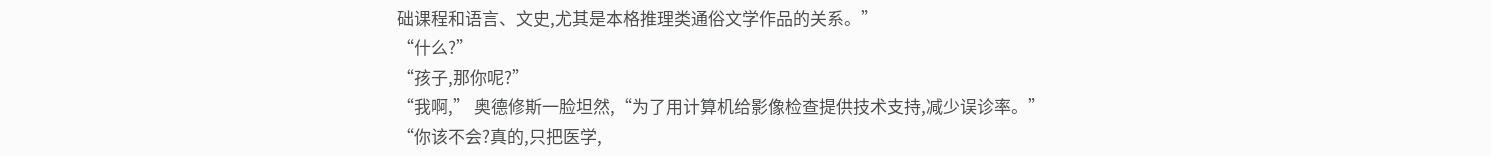础课程和语言、文史,尤其是本格推理类通俗文学作品的关系。”
“什么?”
“孩子,那你呢?”
“我啊,” 奥德修斯一脸坦然,“为了用计算机给影像检查提供技术支持,减少误诊率。”
“你该不会?真的,只把医学,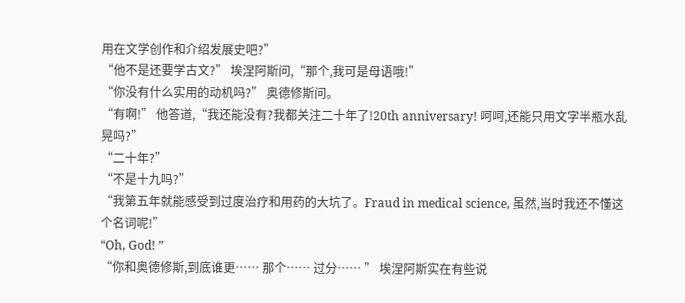用在文学创作和介绍发展史吧?”
“他不是还要学古文?” 埃涅阿斯问,“那个,我可是母语哦!”
“你没有什么实用的动机吗?” 奥德修斯问。
“有啊!” 他答道,“我还能没有?我都关注二十年了!20th anniversary! 呵呵,还能只用文字半瓶水乱晃吗?”
“二十年?”
“不是十九吗?”
“我第五年就能感受到过度治疗和用药的大坑了。Fraud in medical science, 虽然,当时我还不懂这个名词呢!”
“Oh, God! ”
“你和奥德修斯,到底谁更…… 那个…… 过分…… ” 埃涅阿斯实在有些说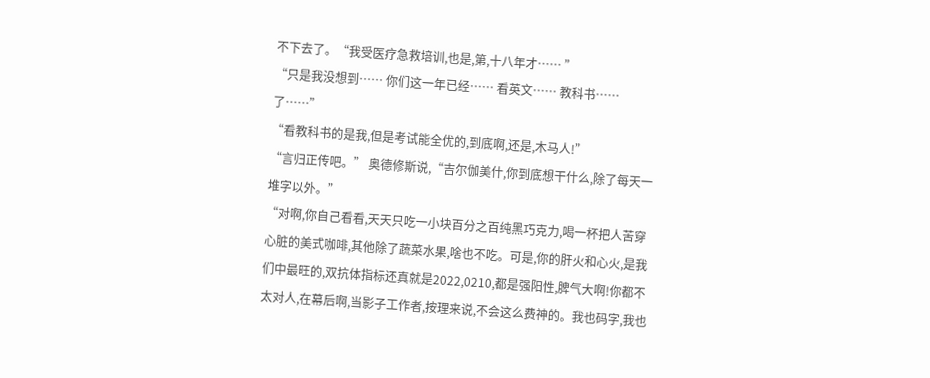不下去了。“我受医疗急救培训,也是,第,十八年才…… ”
“只是我没想到…… 你们这一年已经…… 看英文…… 教科书……了……”
“看教科书的是我,但是考试能全优的,到底啊,还是,木马人!”
“言归正传吧。” 奥德修斯说,“吉尔伽美什,你到底想干什么,除了每天一堆字以外。”
“对啊,你自己看看,天天只吃一小块百分之百纯黑巧克力,喝一杯把人苦穿心脏的美式咖啡,其他除了蔬菜水果,啥也不吃。可是,你的肝火和心火,是我们中最旺的,双抗体指标还真就是2022,0210,都是强阳性,脾气大啊!你都不太对人,在幕后啊,当影子工作者,按理来说,不会这么费神的。我也码字,我也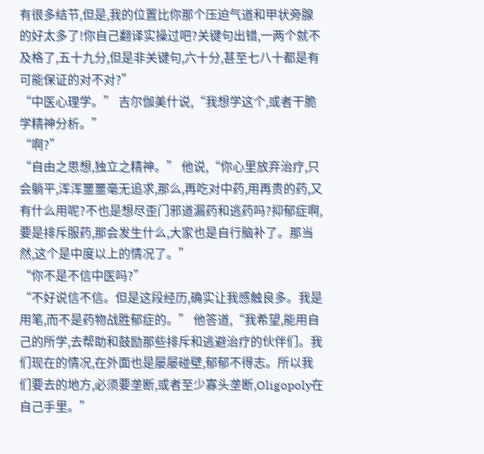有很多结节,但是,我的位置比你那个压迫气道和甲状旁腺的好太多了!你自己翻译实操过吧?关键句出错,一两个就不及格了,五十九分,但是非关键句,六十分,甚至七八十都是有可能保证的对不对?”
“中医心理学。” 吉尔伽美什说,“我想学这个,或者干脆学精神分析。”
“啊?”
“自由之思想,独立之精神。” 他说,“你心里放弃治疗,只会躺平,浑浑噩噩毫无追求,那么,再吃对中药,用再贵的药,又有什么用呢?不也是想尽歪门邪道漏药和逃药吗?抑郁症啊,要是排斥服药,那会发生什么,大家也是自行脑补了。那当然,这个是中度以上的情况了。”
“你不是不信中医吗?”
“不好说信不信。但是这段经历,确实让我感触良多。我是用笔,而不是药物战胜郁症的。” 他答道,“我希望,能用自己的所学,去帮助和鼓励那些排斥和逃避治疗的伙伴们。我们现在的情况,在外面也是屡屡碰壁,郁郁不得志。所以我们要去的地方,必须要垄断,或者至少寡头垄断,Oligopoly在自己手里。”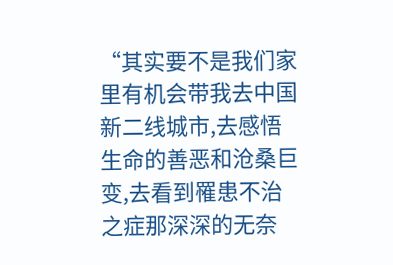“其实要不是我们家里有机会带我去中国新二线城市,去感悟生命的善恶和沧桑巨变,去看到罹患不治之症那深深的无奈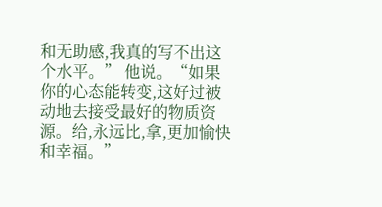和无助感,我真的写不出这个水平。” 他说。“如果你的心态能转变,这好过被动地去接受最好的物质资源。给,永远比,拿,更加愉快和幸福。”